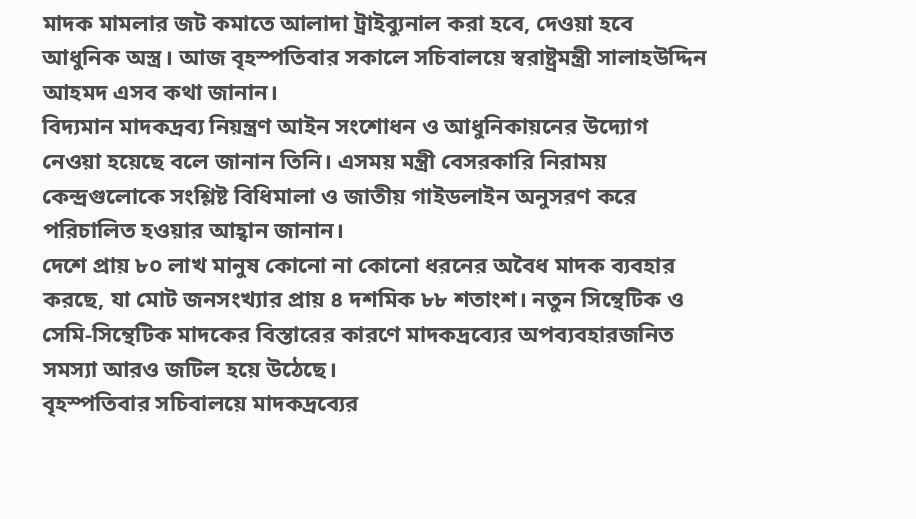মাদক মামলার জট কমাতে আলাদা ট্রাইব্যুনাল করা হবে, দেওয়া হবে আধুনিক অস্ত্র। আজ বৃহস্পতিবার সকালে সচিবালয়ে স্বরাষ্ট্রমন্ত্রী সালাহউদ্দিন আহমদ এসব কথা জানান।
বিদ্যমান মাদকদ্রব্য নিয়ন্ত্রণ আইন সংশোধন ও আধুনিকায়নের উদ্যোগ নেওয়া হয়েছে বলে জানান তিনি। এসময় মন্ত্রী বেসরকারি নিরাময় কেন্দ্রগুলোকে সংশ্লিষ্ট বিধিমালা ও জাতীয় গাইডলাইন অনুসরণ করে পরিচালিত হওয়ার আহ্বান জানান।
দেশে প্রায় ৮০ লাখ মানুষ কোনো না কোনো ধরনের অবৈধ মাদক ব্যবহার করছে, যা মোট জনসংখ্যার প্রায় ৪ দশমিক ৮৮ শতাংশ। নতুন সিন্থেটিক ও সেমি-সিন্থেটিক মাদকের বিস্তারের কারণে মাদকদ্রব্যের অপব্যবহারজনিত সমস্যা আরও জটিল হয়ে উঠেছে।
বৃহস্পতিবার সচিবালয়ে মাদকদ্রব্যের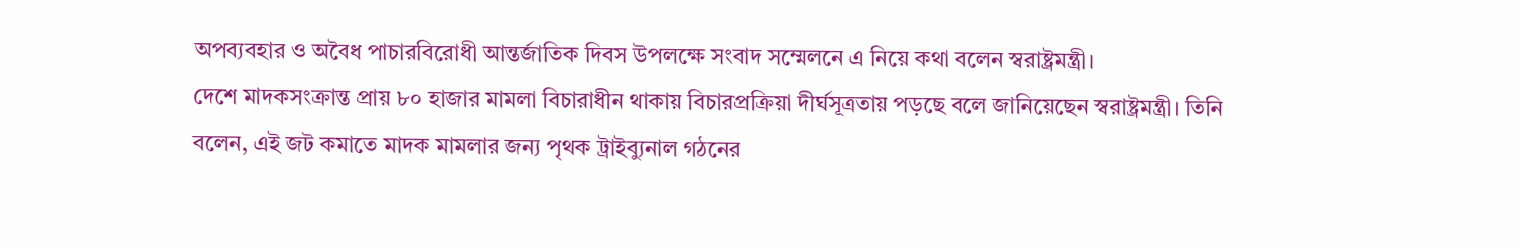অপব্যবহার ও অবৈধ পাচারবিরোধী আন্তর্জাতিক দিবস উপলক্ষে সংবাদ সম্মেলনে এ নিয়ে কথা বলেন স্বরাষ্ট্রমন্ত্রী।
দেশে মাদকসংক্রান্ত প্রায় ৮০ হাজার মামলা বিচারাধীন থাকায় বিচারপ্রক্রিয়া দীর্ঘসূত্রতায় পড়ছে বলে জানিয়েছেন স্বরাষ্ট্রমন্ত্রী। তিনি বলেন, এই জট কমাতে মাদক মামলার জন্য পৃথক ট্রাইব্যুনাল গঠনের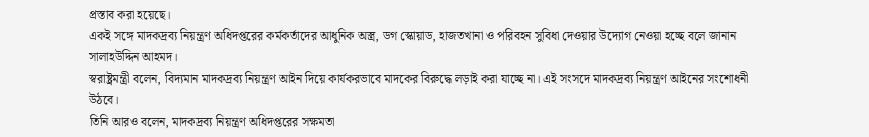প্রস্তাব করা হয়েছে।
একই সঙ্গে মাদকদ্রব্য নিয়ন্ত্রণ অধিদপ্তরের কর্মকর্তাদের আধুনিক অস্ত্র, ডগ স্কোয়াড, হাজতখানা ও পরিবহন সুবিধা দেওয়ার উদ্যোগ নেওয়া হচ্ছে বলে জানান সালাহউদ্দিন আহমদ।
স্বরাষ্ট্রমন্ত্রী বলেন, বিদ্যমান মাদকদ্রব্য নিয়ন্ত্রণ আইন দিয়ে কার্যকরভাবে মাদকের বিরুদ্ধে লড়াই করা যাচ্ছে না। এই সংসদে মাদকদ্রব্য নিয়ন্ত্রণ আইনের সংশোধনী উঠবে।
তিনি আরও বলেন, মাদকদ্রব্য নিয়ন্ত্রণ অধিদপ্তরের সক্ষমতা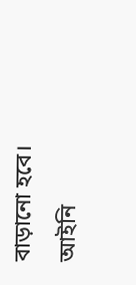বাড়ানো হবে। আইনি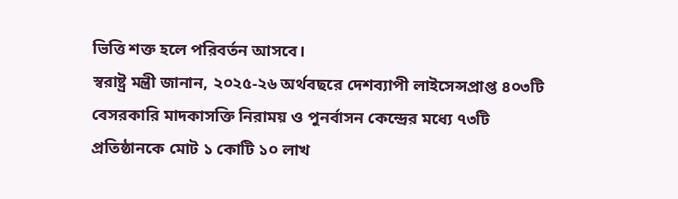ভিত্তি শক্ত হলে পরিবর্তন আসবে।
স্বরাষ্ট্র মন্ত্রী জানান, ২০২৫-২৬ অর্থবছরে দেশব্যাপী লাইসেন্সপ্রাপ্ত ৪০৩টি বেসরকারি মাদকাসক্তি নিরাময় ও পুনর্বাসন কেন্দ্রের মধ্যে ৭৩টি প্রতিষ্ঠানকে মোট ১ কোটি ১০ লাখ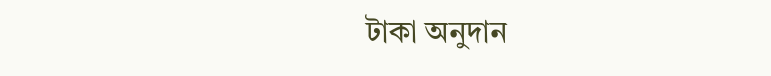টাকা অনুদান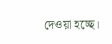দেওয়া হচ্ছে।